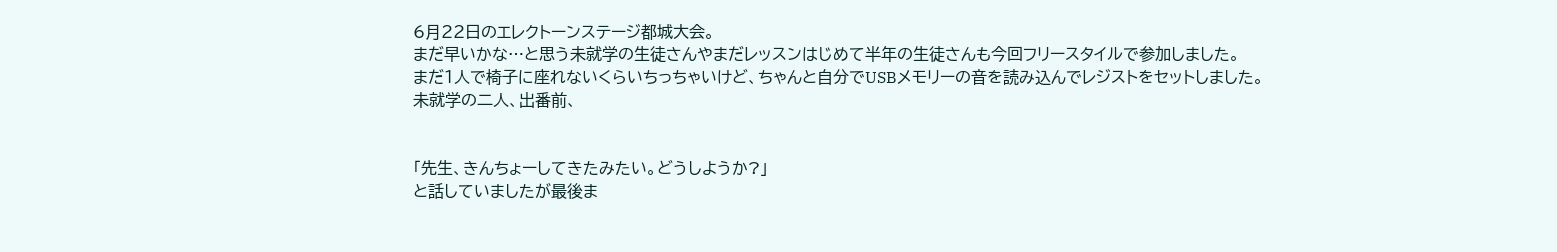6月22日のエレクトーンステージ都城大会。
まだ早いかな…と思う未就学の生徒さんやまだレッスンはじめて半年の生徒さんも今回フリースタイルで参加しました。
まだ1人で椅子に座れないくらいちっちゃいけど、ちゃんと自分でUSBメモリーの音を読み込んでレジストをセットしました。
未就学の二人、出番前、


「先生、きんちょーしてきたみたい。どうしようか?」
と話していましたが最後ま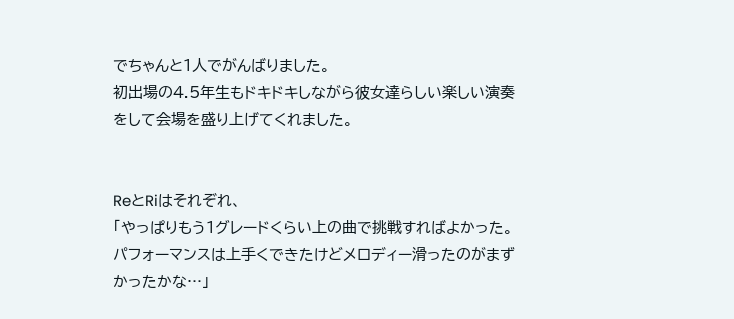でちゃんと1人でがんばりました。
初出場の4.5年生もドキドキしながら彼女達らしい楽しい演奏をして会場を盛り上げてくれました。


ReとRiはそれぞれ、
「やっぱりもう1グレードくらい上の曲で挑戦すればよかった。パフォーマンスは上手くできたけどメロディー滑ったのがまずかったかな…」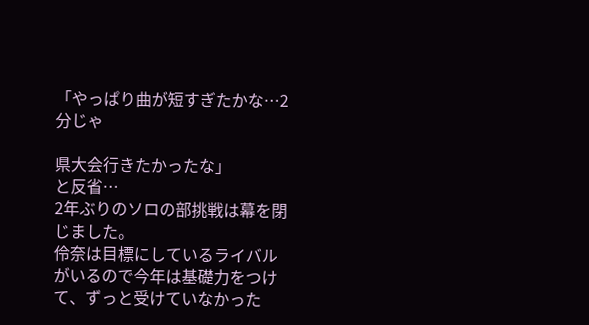「やっぱり曲が短すぎたかな…2分じゃ

県大会行きたかったな」
と反省…
2年ぶりのソロの部挑戦は幕を閉じました。
伶奈は目標にしているライバルがいるので今年は基礎力をつけて、ずっと受けていなかった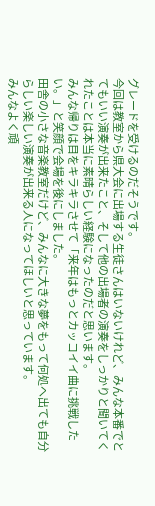グレードを受けるのだそうです。
今回は教室から県大会に出場する生徒さんはいないけれど、みんな本番でとてもいい演奏が出来たこと、そして他の出場者の演奏をしっかりと聞いてくれたことは本当に素晴らしい経験になったのだと思います。
みんな帰りは目をキラキラさせて「来年はもっとカッコイイ曲に挑戦したい。」と笑顔で会場を後にしました。
田舎の小さな音楽教室だけど、みんなに大きな夢をもって何処へ出ても自分らしい楽しい演奏が出来る人になってほしいと思っています。
みんなよく頑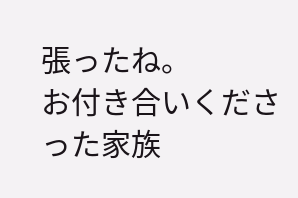張ったね。
お付き合いくださった家族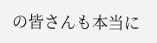の皆さんも本当に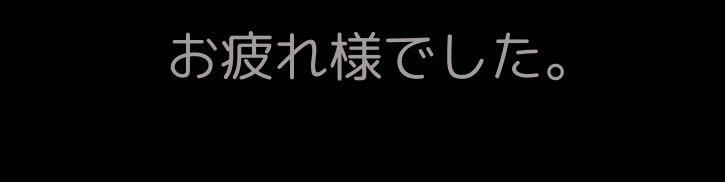お疲れ様でした。